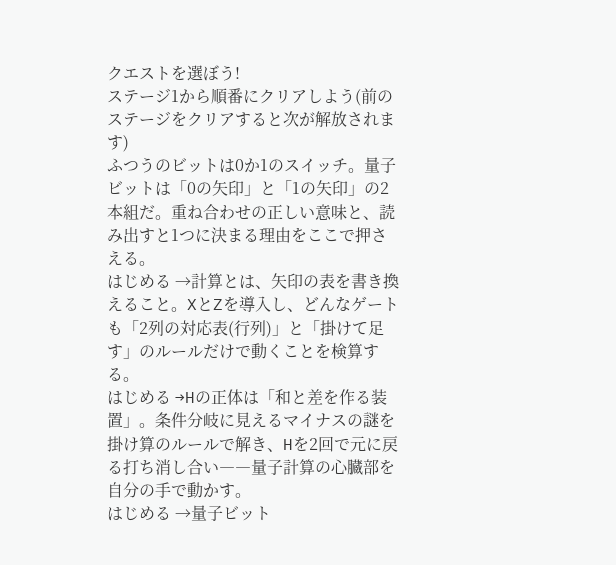クエストを選ぼう!
ステージ1から順番にクリアしよう(前のステージをクリアすると次が解放されます)
ふつうのビットは0か1のスイッチ。量子ビットは「0の矢印」と「1の矢印」の2本組だ。重ね合わせの正しい意味と、読み出すと1つに決まる理由をここで押さえる。
はじめる →計算とは、矢印の表を書き換えること。XとZを導入し、どんなゲートも「2列の対応表(行列)」と「掛けて足す」のルールだけで動くことを検算する。
はじめる →Hの正体は「和と差を作る装置」。条件分岐に見えるマイナスの謎を掛け算のルールで解き、Hを2回で元に戻る打ち消し合い――量子計算の心臓部を自分の手で動かす。
はじめる →量子ビット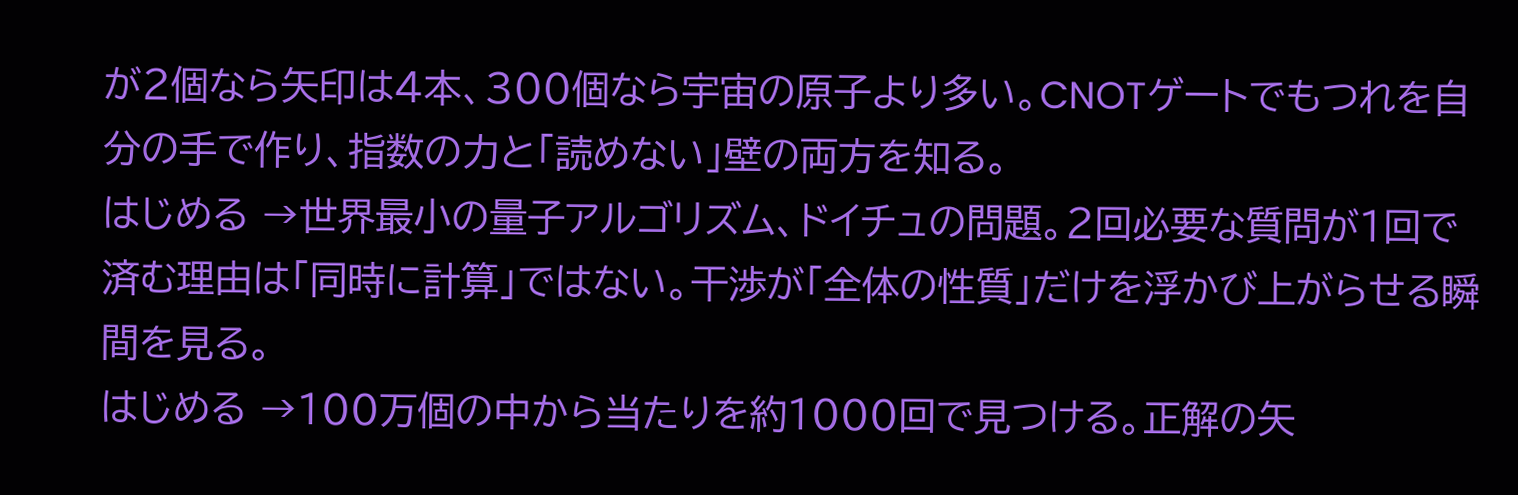が2個なら矢印は4本、300個なら宇宙の原子より多い。CNOTゲートでもつれを自分の手で作り、指数の力と「読めない」壁の両方を知る。
はじめる →世界最小の量子アルゴリズム、ドイチュの問題。2回必要な質問が1回で済む理由は「同時に計算」ではない。干渉が「全体の性質」だけを浮かび上がらせる瞬間を見る。
はじめる →100万個の中から当たりを約1000回で見つける。正解の矢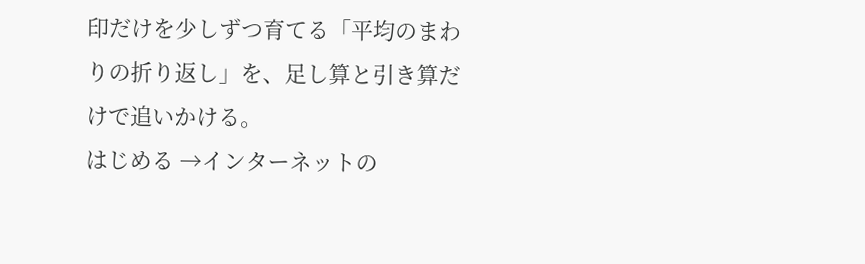印だけを少しずつ育てる「平均のまわりの折り返し」を、足し算と引き算だけで追いかける。
はじめる →インターネットの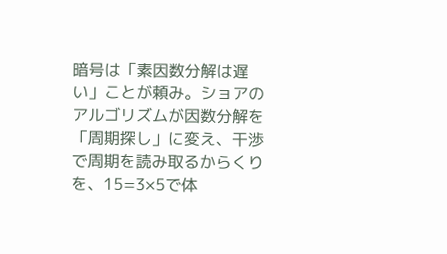暗号は「素因数分解は遅い」ことが頼み。ショアのアルゴリズムが因数分解を「周期探し」に変え、干渉で周期を読み取るからくりを、15=3×5で体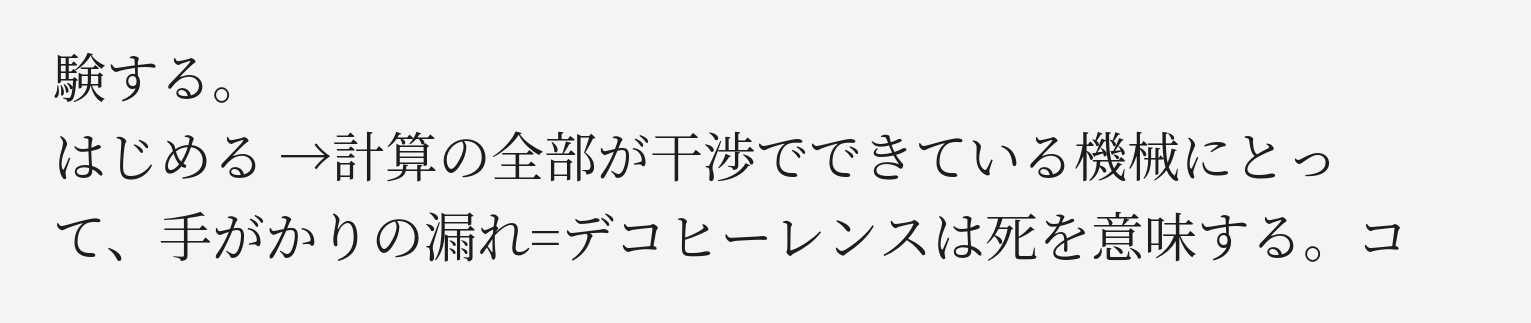験する。
はじめる →計算の全部が干渉でできている機械にとって、手がかりの漏れ=デコヒーレンスは死を意味する。コ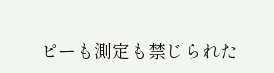ピーも測定も禁じられた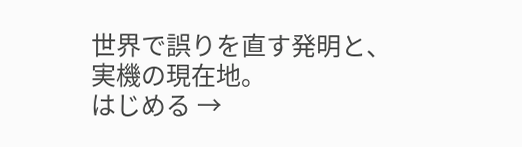世界で誤りを直す発明と、実機の現在地。
はじめる →